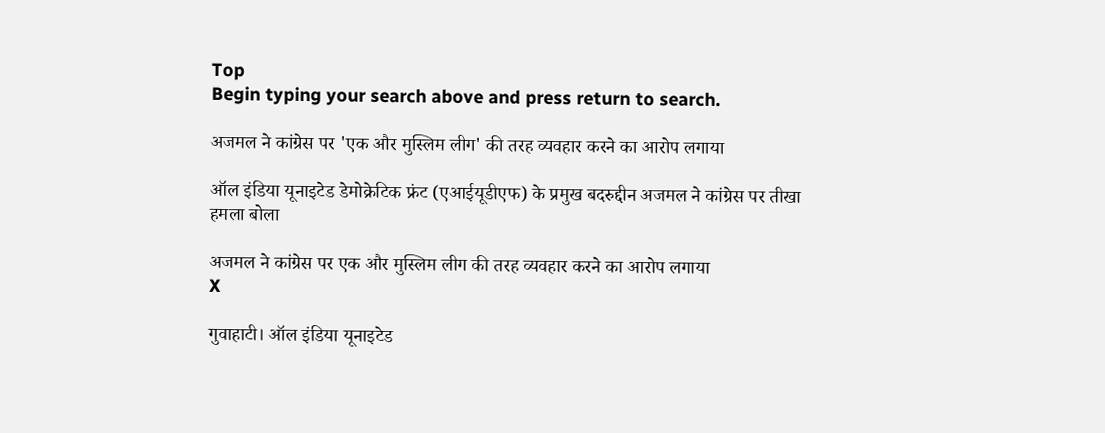Top
Begin typing your search above and press return to search.

अजमल ने कांग्रेस पर 'एक और मुस्लिम लीग' की तरह व्यवहार करने का आरोप लगाया

ऑल इंडिया यूनाइटेड डेमोक्रेटिक फ्रंट (एआईयूडीएफ) के प्रमुख बदरुद्दीन अजमल ने कांग्रेस पर तीखा हमला बोला

अजमल ने कांग्रेस पर एक और मुस्लिम लीग की तरह व्यवहार करने का आरोप लगाया
X

गुवाहाटी। ऑल इंडिया यूनाइटेड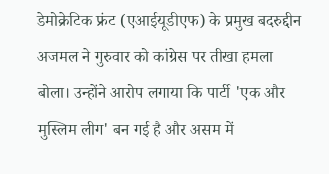डेमोक्रेटिक फ्रंट (एआईयूडीएफ) के प्रमुख बदरुद्दीन अजमल ने गुरुवार को कांग्रेस पर तीखा हमला बोला। उन्होंने आरोप लगाया कि पार्टी 'एक और मुस्लिम लीग' बन गई है और असम में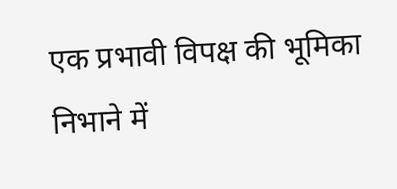एक प्रभावी विपक्ष की भूमिका निभाने में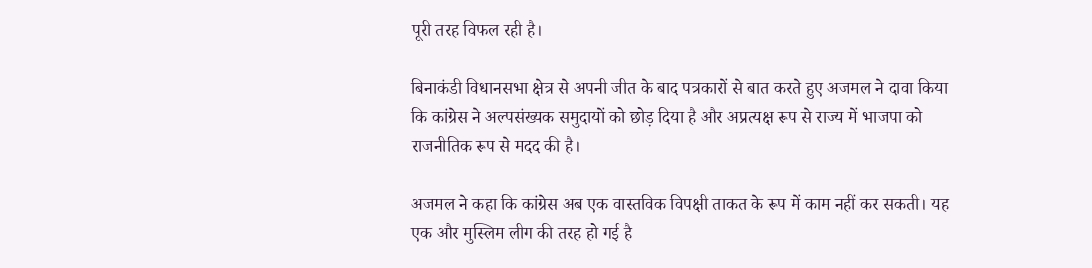पूरी तरह विफल रही है।

बिनाकंडी विधानसभा क्षेत्र से अपनी जीत के बाद पत्रकारों से बात करते हुए अजमल ने दावा किया कि कांग्रेस ने अल्पसंख्यक समुदायों को छोड़ दिया है और अप्रत्यक्ष रूप से राज्य में भाजपा को राजनीतिक रूप से मदद की है।

अजमल ने कहा कि कांग्रेस अब एक वास्तविक विपक्षी ताकत के रूप में काम नहीं कर सकती। यह एक और मुस्लिम लीग की तरह हो गई है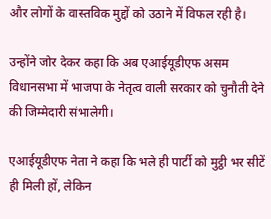और लोगों के वास्तविक मुद्दों को उठाने में विफल रही है।

उन्होंने जोर देकर कहा कि अब एआईयूडीएफ असम विधानसभा में भाजपा के नेतृत्व वाली सरकार को चुनौती देने की जिम्मेदारी संभालेगी।

एआईयूडीएफ नेता ने कहा कि भले ही पार्टी को मुट्ठी भर सीटें ही मिली हों, लेकिन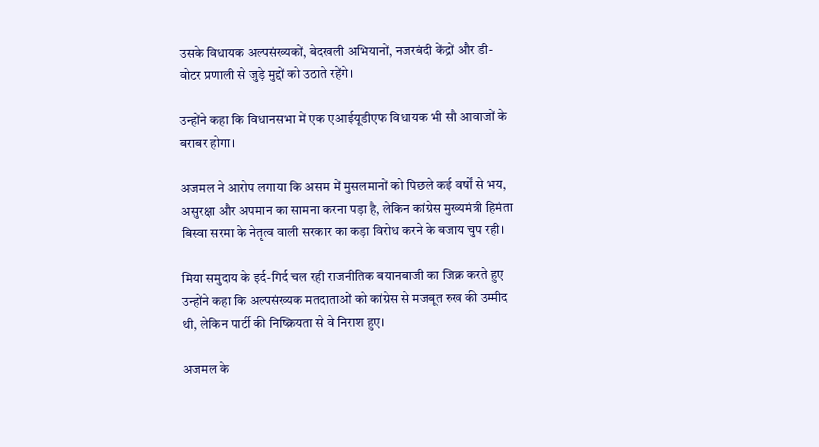उसके विधायक अल्पसंख्यकों, बेदखली अभियानों, नजरबंदी केंद्रों और डी-वोटर प्रणाली से जुड़े मुद्दों को उठाते रहेंगे।

उन्होंने कहा कि विधानसभा में एक एआईयूडीएफ विधायक भी सौ आवाजों के बराबर होगा।

अजमल ने आरोप लगाया कि असम में मुसलमानों को पिछले कई वर्षों से भय, असुरक्षा और अपमान का सामना करना पड़ा है, लेकिन कांग्रेस मुख्यमंत्री हिमंता बिस्वा सरमा के नेतृत्व वाली सरकार का कड़ा विरोध करने के बजाय चुप रही।

मिया समुदाय के इर्द-गिर्द चल रही राजनीतिक बयानबाजी का जिक्र करते हुए उन्होंने कहा कि अल्पसंख्यक मतदाताओं को कांग्रेस से मजबूत रुख की उम्मीद थी, लेकिन पार्टी की निष्क्रियता से वे निराश हुए।

अजमल के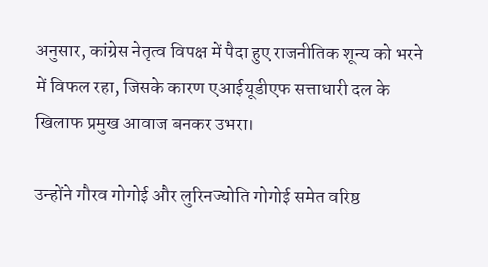अनुसार, कांग्रेस नेतृत्व विपक्ष में पैदा हुए राजनीतिक शून्य को भरने में विफल रहा, जिसके कारण एआईयूडीएफ सत्ताधारी दल के खिलाफ प्रमुख आवाज बनकर उभरा।

उन्होंने गौरव गोगोई और लुरिनज्योति गोगोई समेत वरिष्ठ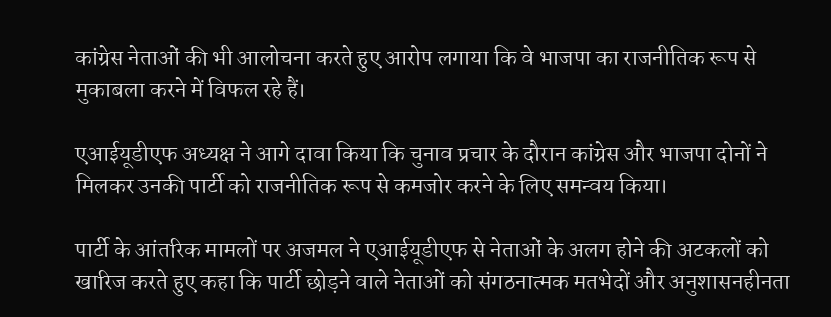कांग्रेस नेताओं की भी आलोचना करते हुए आरोप लगाया कि वे भाजपा का राजनीतिक रूप से मुकाबला करने में विफल रहे हैं।

एआईयूडीएफ अध्यक्ष ने आगे दावा किया कि चुनाव प्रचार के दौरान कांग्रेस और भाजपा दोनों ने मिलकर उनकी पार्टी को राजनीतिक रूप से कमजोर करने के लिए समन्वय किया।

पार्टी के आंतरिक मामलों पर अजमल ने एआईयूडीएफ से नेताओं के अलग होने की अटकलों को खारिज करते हुए कहा कि पार्टी छोड़ने वाले नेताओं को संगठनात्मक मतभेदों और अनुशासनहीनता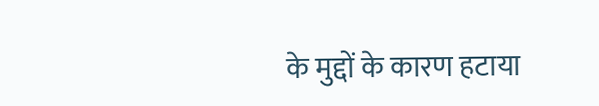के मुद्दों के कारण हटाया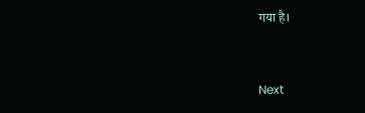गया है।


Next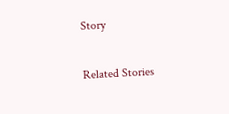Story

Related Stories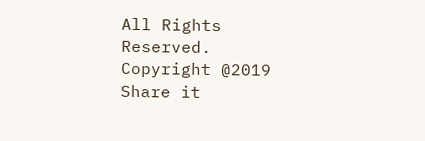All Rights Reserved. Copyright @2019
Share it